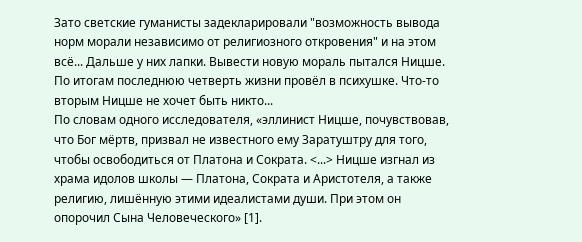Зато светские гуманисты задекларировали "возможность вывода норм морали независимо от религиозного откровения" и на этом всё... Дальше у них лапки. Вывести новую мораль пытался Ницше. По итогам последнюю четверть жизни провёл в психушке. Что-то вторым Ницше не хочет быть никто...
По словам одного исследователя, «эллинист Ницше, почувствовав, что Бог мёртв, призвал не известного ему Заратуштру для того, чтобы освободиться от Платона и Сократа. <...> Ницше изгнал из храма идолов школы — Платона, Сократа и Аристотеля, а также религию, лишённую этими идеалистами души. При этом он опорочил Сына Человеческого» [1].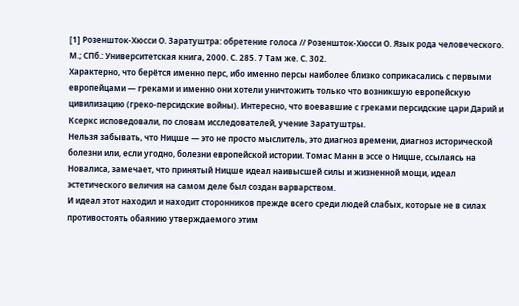[1] Розеншток-Хюсси О. Заратуштра: обретение голоса // Розеншток-Хюсси О. Язык рода человеческого. М.; СПб.: Университетская книга, 2000. С. 285. 7 Там же. С. 302.
Характерно, что берётся именно перс, ибо именно персы наиболее близко соприкасались с первыми европейцами — греками и именно они хотели уничтожить только что возникшую европейскую цивилизацию (греко-персидские войны). Интересно, что воевавшие с греками персидские цари Дарий и Ксеркс исповедовали, по словам исследователей, учение Заратуштры.
Нельзя забывать, что Ницше — это не просто мыслитель, это диагноз времени, диагноз исторической болезни или, если угодно, болезни европейской истории. Томас Манн в эссе о Ницше, ссылаясь на Новалиса, замечает, что принятый Ницше идеал наивысшей силы и жизненной мощи, идеал эстетического величия на самом деле был создан варварством.
И идеал этот находил и находит сторонников прежде всего среди людей слабых, которые не в силах противостоять обаянию утверждаемого этим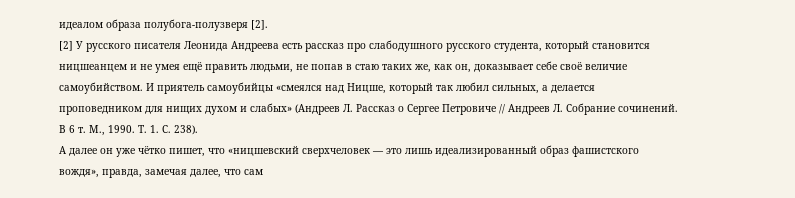идеалом образа полубога-полузверя [2].
[2] У русского писателя Леонида Андреева есть рассказ про слабодушного русского студента, который становится ницшеанцем и не умея ещё править людьми, не попав в стаю таких же, как он, доказывает себе своё величие самоубийством. И приятель самоубийцы «смеялся над Ницше, который так любил сильных, а делается проповедником для нищих духом и слабых» (Андреев Л. Рассказ о Сергее Петровиче // Андреев Л. Собрание сочинений. В 6 т. М., 1990. Т. 1. С. 238).
А далее он уже чётко пишет, что «ницшевский сверхчеловек — это лишь идеализированный образ фашистского вождя», правда, замечая далее, что сам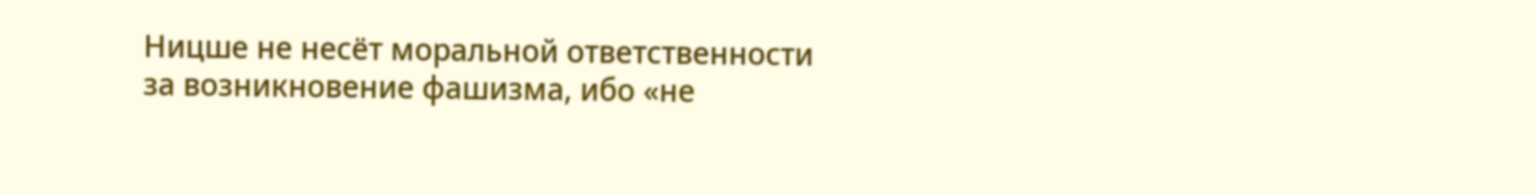Ницше не несёт моральной ответственности за возникновение фашизма, ибо «не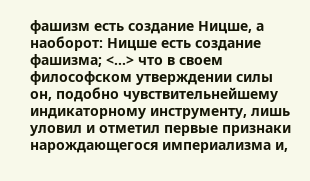фашизм есть создание Ницше, а наоборот: Ницше есть создание фашизма; <...> что в своем философском утверждении силы он, подобно чувствительнейшему индикаторному инструменту, лишь уловил и отметил первые признаки нарождающегося империализма и,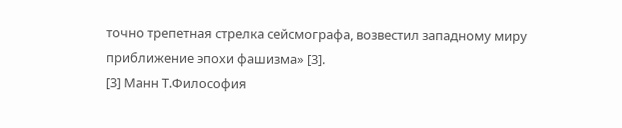точно трепетная стрелка сейсмографа, возвестил западному миру приближение эпохи фашизма» [3].
[3] Манн Т.Философия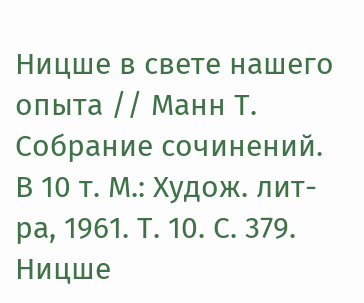Ницше в свете нашего опыта // Манн Т. Собрание сочинений. В 10 т. М.: Худож. лит-ра, 1961. Т. 10. С. 379.
Ницше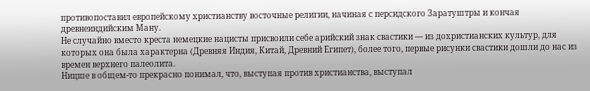противопоставил европейскому христианству восточные религии, начиная с персидского Заратуштры и кончая древнеиндийским Ману.
Не случайно вместо креста немецкие нацисты присвоили себе арийский знак свастики — из дохристианских культур, для которых она была характерна (Древняя Индия, Китай, Древний Египет), более того, первые рисунки свастики дошли до нас из времен верхнего палеолита.
Ницше в общем-то прекрасно понимал, что, выступая против христианства, выступал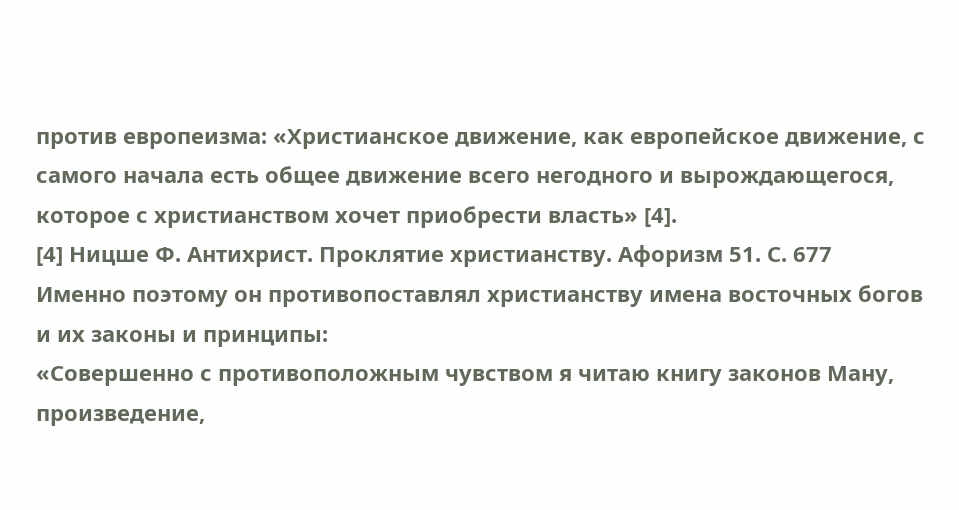против европеизма: «Христианское движение, как европейское движение, с самого начала есть общее движение всего негодного и вырождающегося, которое с христианством хочет приобрести власть» [4].
[4] Ницше Ф. Антихрист. Проклятие христианству. Афоризм 51. С. 677
Именно поэтому он противопоставлял христианству имена восточных богов и их законы и принципы:
«Совершенно с противоположным чувством я читаю книгу законов Ману, произведение,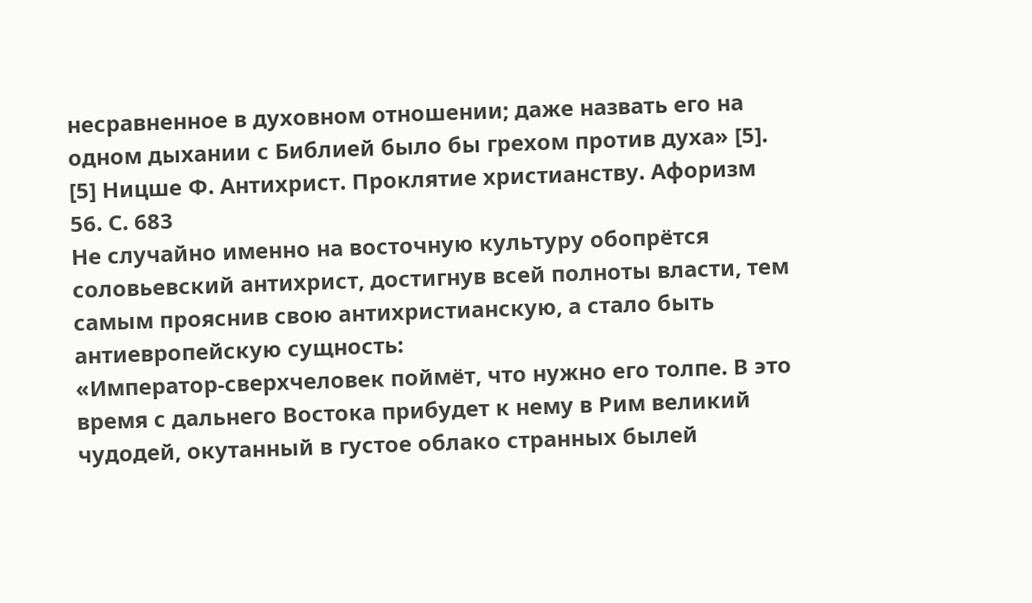несравненное в духовном отношении; даже назвать его на одном дыхании с Библией было бы грехом против духа» [5].
[5] Ницше Ф. Антихрист. Проклятие христианству. Афоризм 56. С. 683
Не случайно именно на восточную культуру обопрётся соловьевский антихрист, достигнув всей полноты власти, тем самым прояснив свою антихристианскую, а стало быть антиевропейскую сущность:
«Император-сверхчеловек поймёт, что нужно его толпе. В это время с дальнего Востока прибудет к нему в Рим великий чудодей, окутанный в густое облако странных былей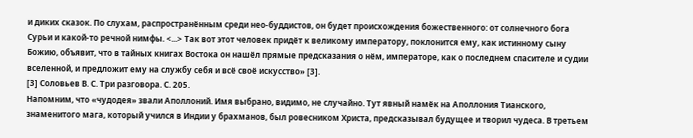и диких сказок. По слухам, распространённым среди нео-буддистов, он будет происхождения божественного: от солнечного бога Сурьи и какой-то речной нимфы. <...> Так вот этот человек придёт к великому императору, поклонится ему, как истинному сыну Божию, объявит, что в тайных книгах Востока он нашёл прямые предсказания о нём, императоре, как о последнем спасителе и судии вселенной, и предложит ему на службу себя и всё своё искусство» [3].
[3] Соловьев В. С. Три разговора. С. 205.
Напомним, что «чудодея» звали Аполлоний. Имя выбрано, видимо, не случайно. Тут явный намёк на Аполлония Тианского, знаменитого мага, который учился в Индии у брахманов, был ровесником Христа, предсказывал будущее и творил чудеса. В третьем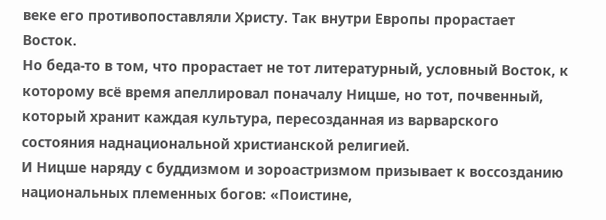веке его противопоставляли Христу. Так внутри Европы прорастает Восток.
Но беда-то в том, что прорастает не тот литературный, условный Восток, к которому всё время апеллировал поначалу Ницше, но тот, почвенный, который хранит каждая культура, пересозданная из варварского состояния наднациональной христианской религией.
И Ницше наряду с буддизмом и зороастризмом призывает к воссозданию национальных племенных богов: «Поистине,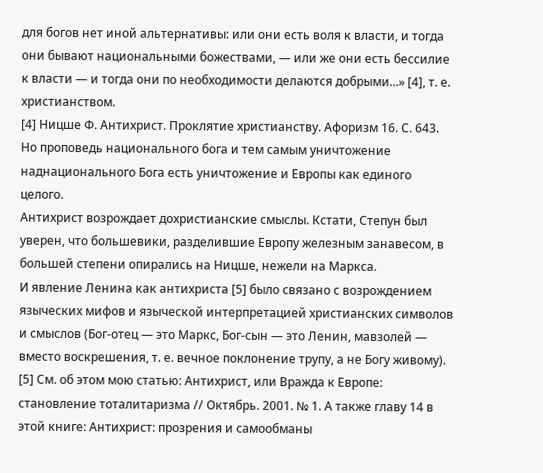для богов нет иной альтернативы: или они есть воля к власти, и тогда они бывают национальными божествами, — или же они есть бессилие к власти — и тогда они по необходимости делаются добрыми...» [4], т. е. христианством.
[4] Ницше Ф. Антихрист. Проклятие христианству. Афоризм 16. С. 643.
Но проповедь национального бога и тем самым уничтожение наднационального Бога есть уничтожение и Европы как единого целого.
Антихрист возрождает дохристианские смыслы. Кстати, Степун был уверен, что большевики, разделившие Европу железным занавесом, в большей степени опирались на Ницше, нежели на Маркса.
И явление Ленина как антихриста [5] было связано с возрождением языческих мифов и языческой интерпретацией христианских символов и смыслов (Бог-отец — это Маркс, Бог-сын — это Ленин, мавзолей — вместо воскрешения, т. е. вечное поклонение трупу, а не Богу живому).
[5] См. об этом мою статью: Антихрист, или Вражда к Европе: становление тоталитаризма // Октябрь. 2001. № 1. А также главу 14 в этой книге: Антихрист: прозрения и самообманы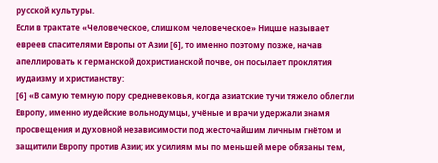русской культуры.
Если в трактате «Человеческое, слишком человеческое» Ницше называет евреев спасителями Европы от Азии [6], то именно поэтому позже, начав апеллировать к германской дохристианской почве, он посылает проклятия иудаизму и христианству:
[6] «В самую темную пору средневековья, когда азиатские тучи тяжело облегли Европу, именно иудейские вольнодумцы, учёные и врачи удержали знамя просвещения и духовной независимости под жесточайшим личным гнётом и защитили Европу против Азии; их усилиям мы по меньшей мере обязаны тем,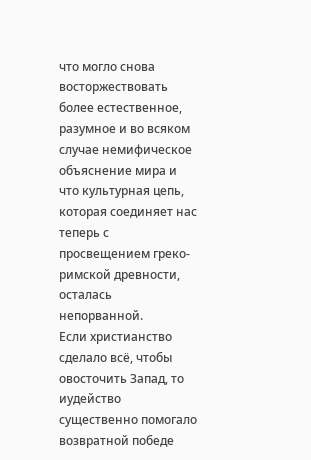что могло снова восторжествовать более естественное, разумное и во всяком случае немифическое объяснение мира и что культурная цепь, которая соединяет нас теперь с просвещением греко-римской древности, осталась непорванной.
Если христианство сделало всё, чтобы овосточить Запад, то иудейство существенно помогало возвратной победе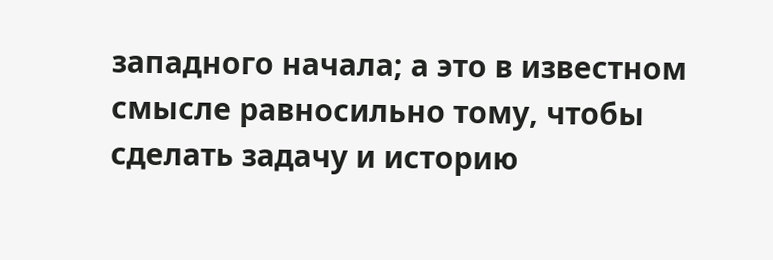западного начала; а это в известном смысле равносильно тому, чтобы сделать задачу и историю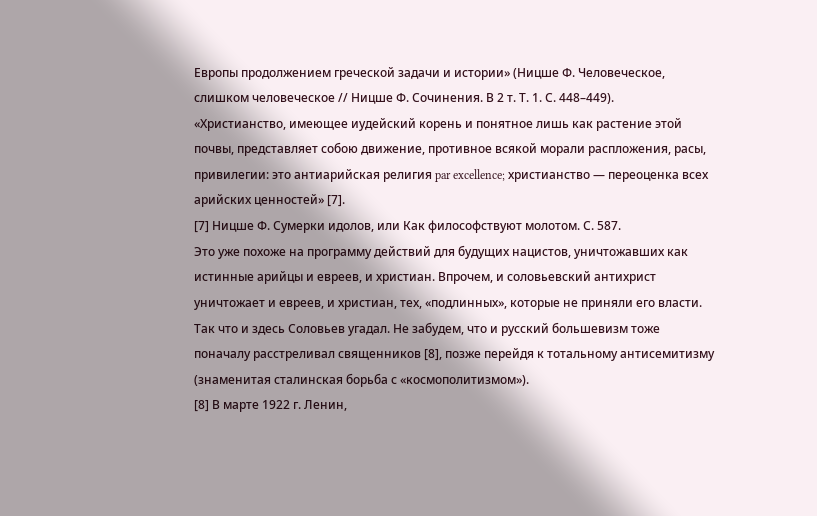Европы продолжением греческой задачи и истории» (Ницше Ф. Человеческое, слишком человеческое // Ницше Ф. Сочинения. В 2 т. Т. 1. С. 448–449).
«Христианство, имеющее иудейский корень и понятное лишь как растение этой почвы, представляет собою движение, противное всякой морали распложения, расы, привилегии: это антиарийская религия par excellence; христианство — переоценка всех арийских ценностей» [7].
[7] Ницше Ф. Сумерки идолов, или Как философствуют молотом. С. 587.
Это уже похоже на программу действий для будущих нацистов, уничтожавших как истинные арийцы и евреев, и христиан. Впрочем, и соловьевский антихрист уничтожает и евреев, и христиан, тех, «подлинных», которые не приняли его власти. Так что и здесь Соловьев угадал. Не забудем, что и русский большевизм тоже поначалу расстреливал священников [8], позже перейдя к тотальному антисемитизму (знаменитая сталинская борьба с «космополитизмом»).
[8] В марте 1922 г. Ленин,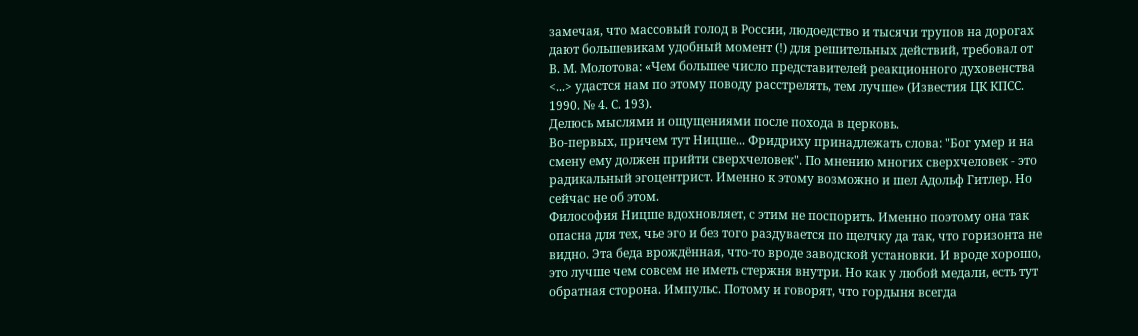замечая, что массовый голод в России, людоедство и тысячи трупов на дорогах дают большевикам удобный момент (!) для решительных действий, требовал от В. М. Молотова: «Чем большее число представителей реакционного духовенства <...> удастся нам по этому поводу расстрелять, тем лучше» (Известия ЦК КПСС. 1990. № 4. С. 193).
Делюсь мыслями и ощущениями после похода в церковь.
Во-первых, причем тут Ницше... Фридриху принадлежать слова: "Бог умер и на смену ему должен прийти сверхчеловек". По мнению многих сверхчеловек - это радикальный эгоцентрист. Именно к этому возможно и шел Адольф Гитлер. Но сейчас не об этом.
Философия Ницше вдохновляет, с этим не поспорить. Именно поэтому она так опасна для тех, чье эго и без того раздувается по щелчку да так, что горизонта не видно. Эта беда врождённая, что-то вроде заводской установки. И вроде хорошо, это лучше чем совсем не иметь стержня внутри. Но как у любой медали, есть тут обратная сторона. Импульс. Потому и говорят, что гордыня всегда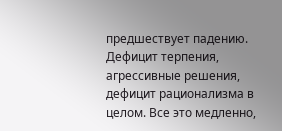предшествует падению. Дефицит терпения, агрессивные решения, дефицит рационализма в целом. Все это медленно,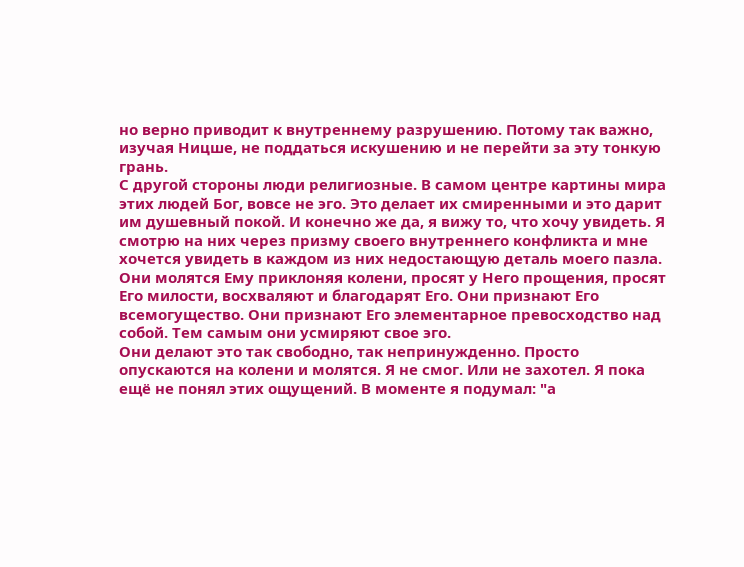но верно приводит к внутреннему разрушению. Потому так важно, изучая Ницше, не поддаться искушению и не перейти за эту тонкую грань.
С другой стороны люди религиозные. В самом центре картины мира этих людей Бог, вовсе не эго. Это делает их смиренными и это дарит им душевный покой. И конечно же да, я вижу то, что хочу увидеть. Я смотрю на них через призму своего внутреннего конфликта и мне хочется увидеть в каждом из них недостающую деталь моего пазла.
Они молятся Ему приклоняя колени, просят у Него прощения, просят Его милости, восхваляют и благодарят Его. Они признают Его всемогущество. Они признают Его элементарное превосходство над собой. Тем самым они усмиряют свое эго.
Они делают это так свободно, так непринужденно. Просто опускаются на колени и молятся. Я не смог. Или не захотел. Я пока ещё не понял этих ощущений. В моменте я подумал: "а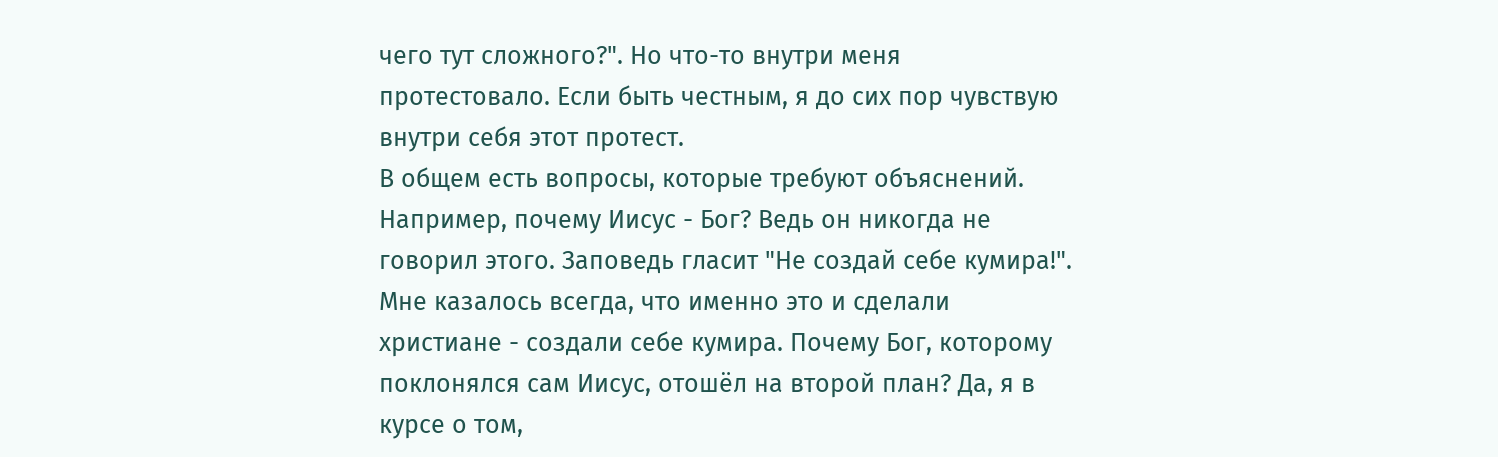чего тут сложного?". Но что-то внутри меня протестовало. Если быть честным, я до сих пор чувствую внутри себя этот протест.
В общем есть вопросы, которые требуют объяснений. Например, почему Иисус - Бог? Ведь он никогда не говорил этого. Заповедь гласит "Не создай себе кумира!". Мне казалось всегда, что именно это и сделали христиане - создали себе кумира. Почему Бог, которому поклонялся сам Иисус, отошёл на второй план? Да, я в курсе о том,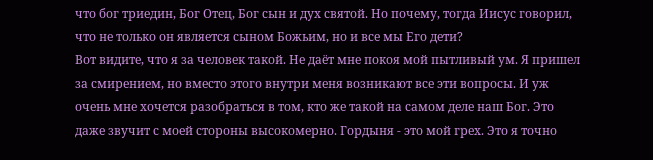что бог триедин, Бог Отец, Бог сын и дух святой. Но почему, тогда Иисус говорил, что не только он является сыном Божьим, но и все мы Его дети?
Вот видите, что я за человек такой. Не даёт мне покоя мой пытливый ум. Я пришел за смирением, но вместо этого внутри меня возникают все эти вопросы. И уж очень мне хочется разобраться в том, кто же такой на самом деле наш Бог. Это даже звучит с моей стороны высокомерно. Гордыня - это мой грех. Это я точно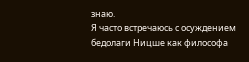знаю.
Я часто встречаюсь с осуждением бедолаги Ницше как философа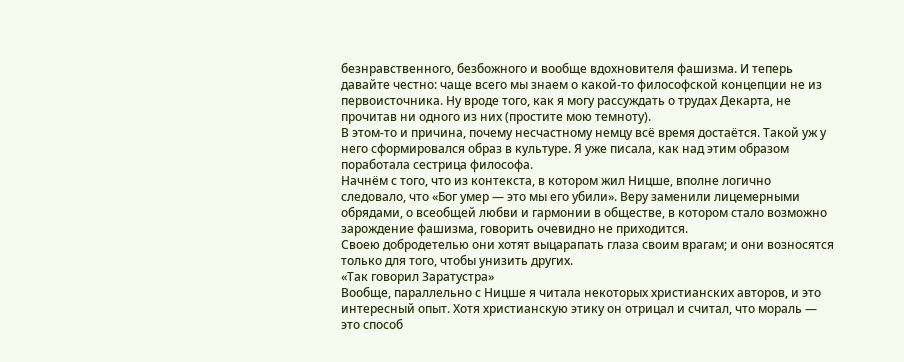безнравственного, безбожного и вообще вдохновителя фашизма. И теперь давайте честно: чаще всего мы знаем о какой-то философской концепции не из первоисточника. Ну вроде того, как я могу рассуждать о трудах Декарта, не прочитав ни одного из них (простите мою темноту).
В этом-то и причина, почему несчастному немцу всё время достаётся. Такой уж у него сформировался образ в культуре. Я уже писала, как над этим образом поработала сестрица философа.
Начнём с того, что из контекста, в котором жил Ницше, вполне логично следовало, что «Бог умер — это мы его убили». Веру заменили лицемерными обрядами, о всеобщей любви и гармонии в обществе, в котором стало возможно зарождение фашизма, говорить очевидно не приходится.
Своею добродетелью они хотят выцарапать глаза своим врагам; и они возносятся только для того, чтобы унизить других.
«Так говорил Заратустра»
Вообще, параллельно с Ницше я читала некоторых христианских авторов, и это интересный опыт. Хотя христианскую этику он отрицал и считал, что мораль — это способ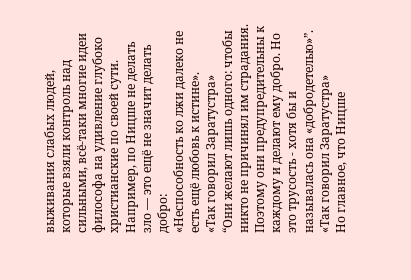выживания слабых людей, которые взяли контроль над сильными, всё-таки многие идеи философа на удивление глубоко христианские по своей сути.
Например, по Ницше не делать зло — это ещё не значит делать добро:
«Неспособность ко лжи далеко не есть ещё любовь к истине».
«Так говорил Заратустра»
“Они желают лишь одного: чтобы никто не причинял им страдания. Поэтому они предупредительны к каждому и делают ему добро. Но это трусость - хотя бы и называлась она «добродетелью»”.
«Так говорил Заратустра»
Но главное, что Ницше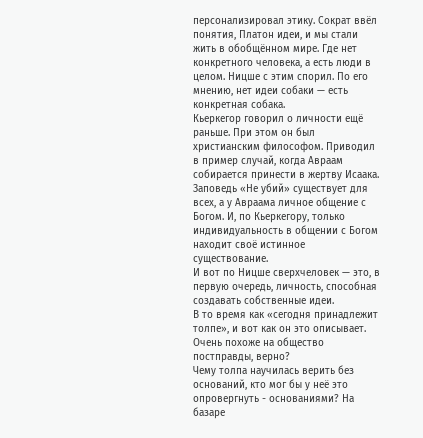персонализировал этику. Сократ ввёл понятия, Платон идеи, и мы стали жить в обобщённом мире. Где нет конкретного человека, а есть люди в целом. Ницше с этим спорил. По его мнению, нет идеи собаки — есть конкретная собака.
Кьеркегор говорил о личности ещё раньше. При этом он был христианским философом. Приводил в пример случай, когда Авраам собирается принести в жертву Исаака. Заповедь «Не убий» существует для всех, а у Авраама личное общение с Богом. И, по Кьеркегору, только индивидуальность в общении с Богом находит своё истинное существование.
И вот по Ницше сверхчеловек — это, в первую очередь, личность, способная создавать собственные идеи.
В то время как «сегодня принадлежит толпе», и вот как он это описывает. Очень похоже на общество постправды, верно?
Чему толпа научилась верить без оснований, кто мог бы у неё это опровергнуть - основаниями? На базаре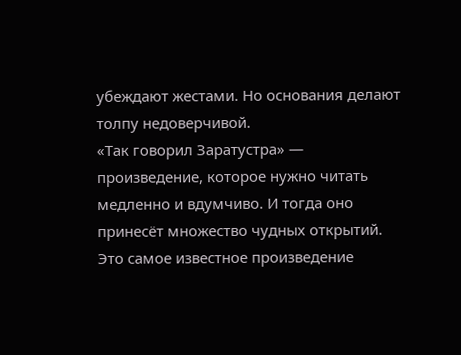убеждают жестами. Но основания делают толпу недоверчивой.
«Так говорил Заратустра» — произведение, которое нужно читать медленно и вдумчиво. И тогда оно принесёт множество чудных открытий. Это самое известное произведение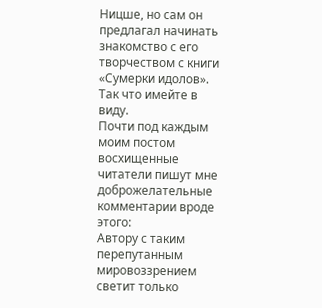Ницше, но сам он предлагал начинать знакомство с его творчеством с книги «Сумерки идолов». Так что имейте в виду.
Почти под каждым моим постом восхищенные читатели пишут мне доброжелательные комментарии вроде этого:
Автору с таким перепутанным мировоззрением светит только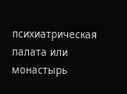психиатрическая палата или монастырь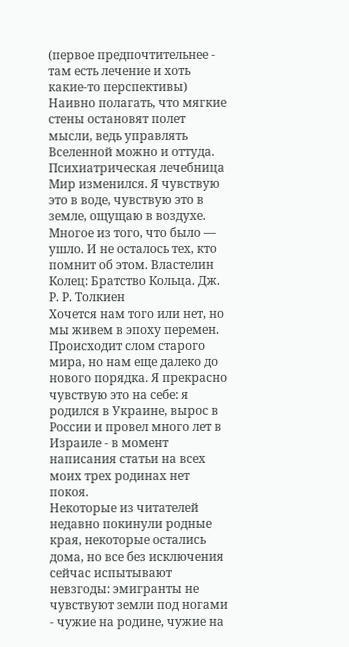(первое предпочтительнее - там есть лечение и хоть какие-то перспективы)
Наивно полагать, что мягкие стены остановят полет мысли, ведь управлять Вселенной можно и оттуда.
Психиатрическая лечебница
Мир изменился. Я чувствую это в воде, чувствую это в земле, ощущаю в воздухе. Многое из того, что было — ушло. И не осталось тех, кто помнит об этом. Властелин Колец: Братство Кольца. Дж. Р. Р. Толкиен
Хочется нам того или нет, но мы живем в эпоху перемен. Происходит слом старого мира, но нам еще далеко до нового порядка. Я прекрасно чувствую это на себе: я родился в Украине, вырос в России и провел много лет в Израиле - в момент написания статьи на всех моих трех родинах нет покоя.
Некоторые из читателей недавно покинули родные края, некоторые остались дома, но все без исключения сейчас испытывают невзгоды: эмигранты не чувствуют земли под ногами - чужие на родине, чужие на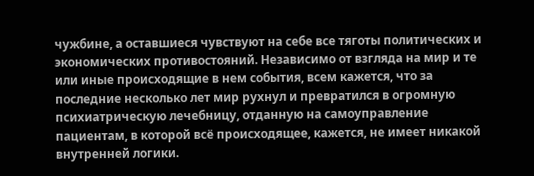чужбине, а оставшиеся чувствуют на себе все тяготы политических и экономических противостояний. Независимо от взгляда на мир и те или иные происходящие в нем события, всем кажется, что за последние несколько лет мир рухнул и превратился в огромную психиатрическую лечебницу, отданную на самоуправление пациентам, в которой всё происходящее, кажется, не имеет никакой внутренней логики.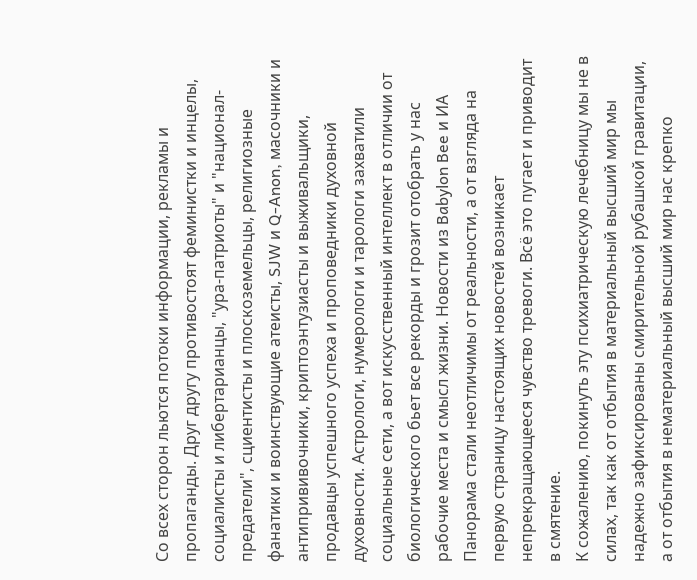Со всех сторон льются потоки информации, рекламы и пропаганды. Друг другу противостоят феминистки и инцелы, социалисты и либертарианцы, "ура-патриоты" и "национал-предатели", сциентисты и плоскоземельцы, религиозные фанатики и воинствующие атеисты, SJW и Q-Anon, масочники и антипрививочники, криптоэнтузиасты и выживальщики, продавцы успешного успеха и проповедники духовной духовности. Астрологи, нумерологи и тарологи захватили социальные сети, а вот искусственный интеллект в отличии от биологического бьет все рекорды и грозит отобрать у нас рабочие места и смысл жизни. Новости из Babylon Bee и ИА Панорама стали неотличимы от реальности, а от взгляда на первую страницу настоящих новостей возникает непрекращающееся чувство тревоги. Всё это пугает и приводит в смятение.
К сожалению, покинуть эту психиатрическую лечебницу мы не в силах, так как от отбытия в материальный высший мир мы надежно зафиксированы смирительной рубашкой гравитации, а от отбытия в нематериальный высший мир нас крепко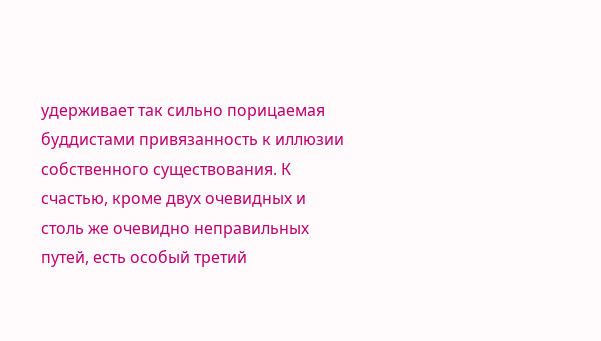удерживает так сильно порицаемая буддистами привязанность к иллюзии собственного существования. К счастью, кроме двух очевидных и столь же очевидно неправильных путей, есть особый третий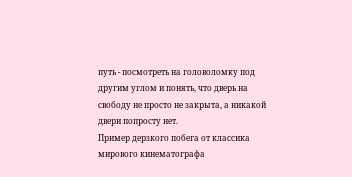путь - посмотреть на головоломку под другим углом и понять, что дверь на свободу не просто не закрыта, а никакой двери попросту нет.
Пример дерзкого побега от классика мирового кинематографа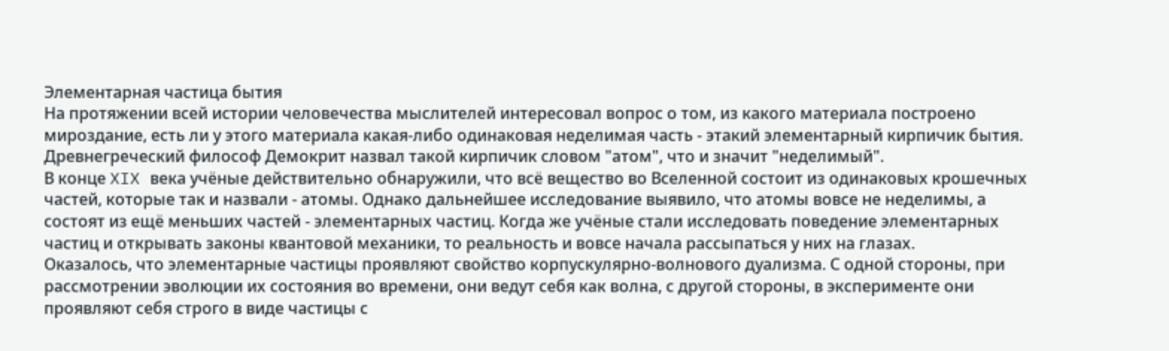Элементарная частица бытия
На протяжении всей истории человечества мыслителей интересовал вопрос о том, из какого материала построено мироздание, есть ли у этого материала какая-либо одинаковая неделимая часть - этакий элементарный кирпичик бытия. Древнегреческий философ Демокрит назвал такой кирпичик словом "атом", что и значит "неделимый".
В конце XIX века учёные действительно обнаружили, что всё вещество во Вселенной состоит из одинаковых крошечных частей, которые так и назвали - атомы. Однако дальнейшее исследование выявило, что атомы вовсе не неделимы, а состоят из ещё меньших частей - элементарных частиц. Когда же учёные стали исследовать поведение элементарных частиц и открывать законы квантовой механики, то реальность и вовсе начала рассыпаться у них на глазах.
Оказалось, что элементарные частицы проявляют свойство корпускулярно-волнового дуализма. С одной стороны, при рассмотрении эволюции их состояния во времени, они ведут себя как волна, с другой стороны, в эксперименте они проявляют себя строго в виде частицы с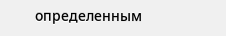определенным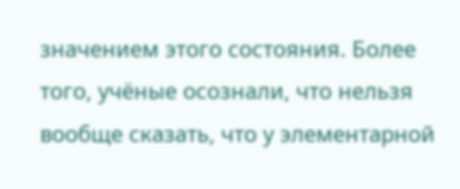значением этого состояния. Более того, учёные осознали, что нельзя вообще сказать, что у элементарной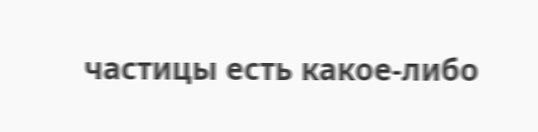частицы есть какое-либо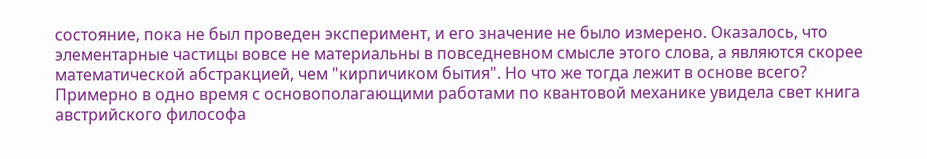состояние, пока не был проведен эксперимент, и его значение не было измерено. Оказалось, что элементарные частицы вовсе не материальны в повседневном смысле этого слова, а являются скорее математической абстракцией, чем "кирпичиком бытия". Но что же тогда лежит в основе всего?
Примерно в одно время с основополагающими работами по квантовой механике увидела свет книга австрийского философа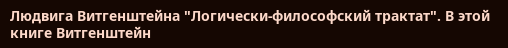Людвига Витгенштейна "Логически-философский трактат". В этой книге Витгенштейн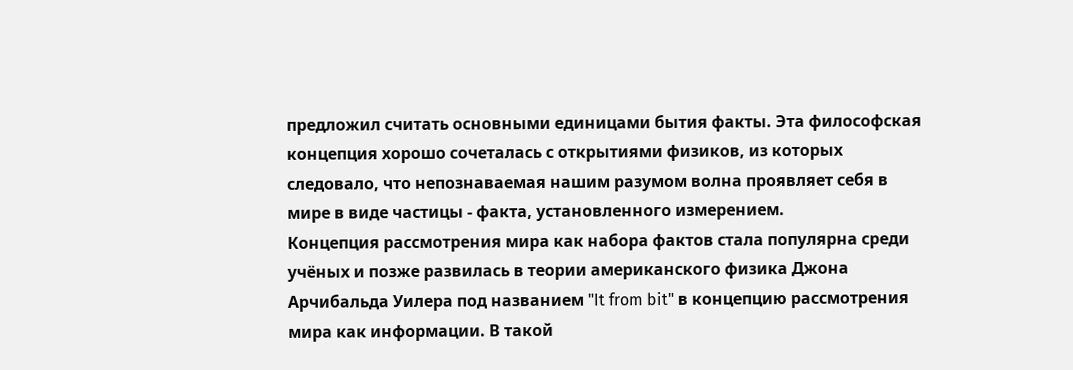предложил считать основными единицами бытия факты. Эта философская концепция хорошо сочеталась с открытиями физиков, из которых следовало, что непознаваемая нашим разумом волна проявляет себя в мире в виде частицы - факта, установленного измерением.
Концепция рассмотрения мира как набора фактов стала популярна среди учёных и позже развилась в теории американского физика Джона Арчибальда Уилера под названием "It from bit" в концепцию рассмотрения мира как информации. В такой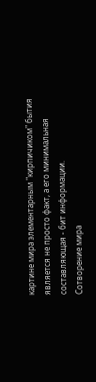картине мира элементарным "кирпичиком" бытия является не просто факт, а его минимальная составляющая - бит информации.
Сотворение мира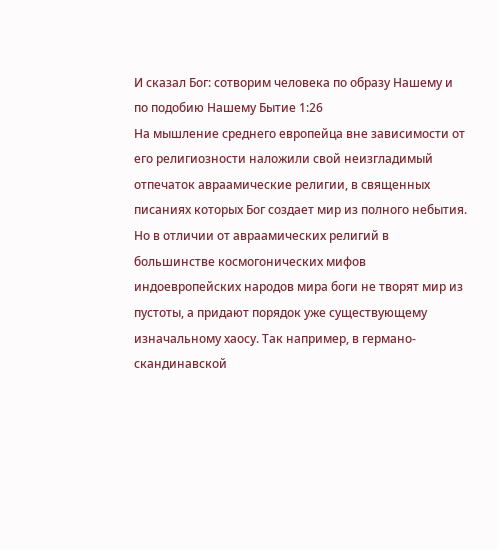И сказал Бог: сотворим человека по образу Нашему и по подобию Нашему Бытие 1:26
На мышление среднего европейца вне зависимости от его религиозности наложили свой неизгладимый отпечаток авраамические религии, в священных писаниях которых Бог создает мир из полного небытия. Но в отличии от авраамических религий в большинстве космогонических мифов индоевропейских народов мира боги не творят мир из пустоты, а придают порядок уже существующему изначальному хаосу. Так например, в германо-скандинавской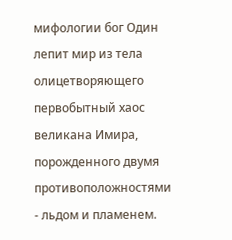мифологии бог Один лепит мир из тела олицетворяющего первобытный хаос великана Имира, порожденного двумя противоположностями - льдом и пламенем.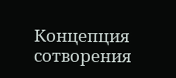Концепция сотворения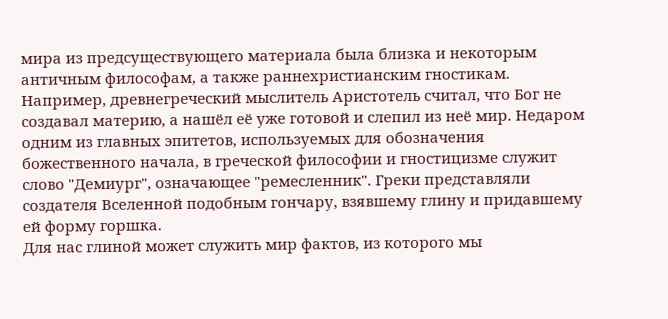мира из предсуществующего материала была близка и некоторым античным философам, а также раннехристианским гностикам. Например, древнегреческий мыслитель Аристотель считал, что Бог не создавал материю, а нашёл её уже готовой и слепил из неё мир. Недаром одним из главных эпитетов, используемых для обозначения божественного начала, в греческой философии и гностицизме служит слово "Демиург", означающее "ремесленник". Греки представляли создателя Вселенной подобным гончару, взявшему глину и придавшему ей форму горшка.
Для нас глиной может служить мир фактов, из которого мы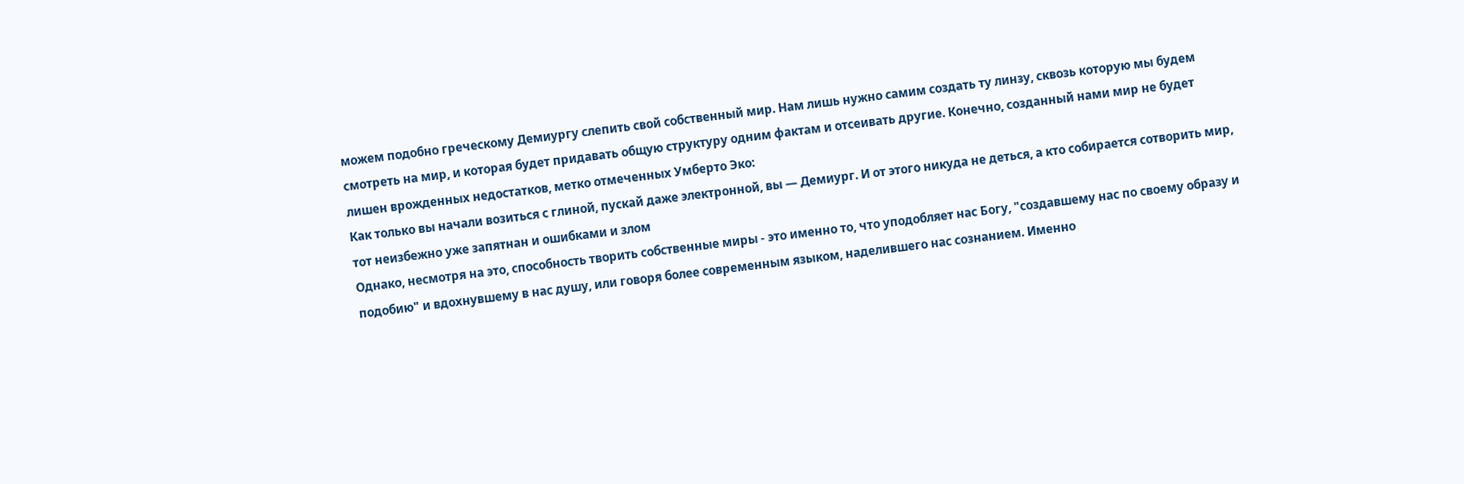можем подобно греческому Демиургу слепить свой собственный мир. Нам лишь нужно самим создать ту линзу, сквозь которую мы будем смотреть на мир, и которая будет придавать общую структуру одним фактам и отсеивать другие. Конечно, созданный нами мир не будет лишен врожденных недостатков, метко отмеченных Умберто Эко:
Как только вы начали возиться с глиной, пускай даже электронной, вы — Демиург. И от этого никуда не деться, а кто собирается сотворить мир, тот неизбежно уже запятнан и ошибками и злом
Однако, несмотря на это, способность творить собственные миры - это именно то, что уподобляет нас Богу, "создавшему нас по своему образу и подобию" и вдохнувшему в нас душу, или говоря более современным языком, наделившего нас сознанием. Именно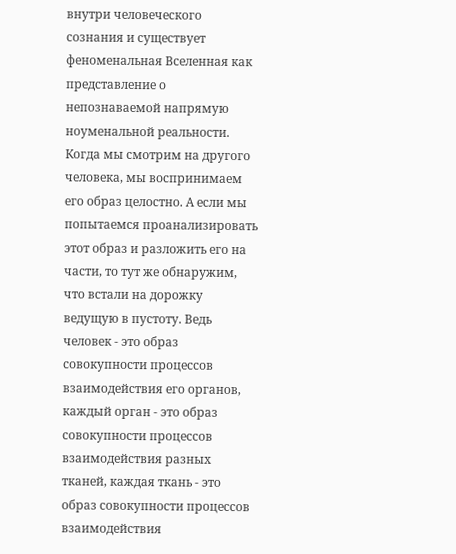внутри человеческого сознания и существует феноменальная Вселенная как представление о непознаваемой напрямую ноуменальной реальности.
Когда мы смотрим на другого человека, мы воспринимаем его образ целостно. А если мы попытаемся проанализировать этот образ и разложить его на части, то тут же обнаружим, что встали на дорожку ведущую в пустоту. Ведь человек - это образ совокупности процессов взаимодействия его органов, каждый орган - это образ совокупности процессов взаимодействия разных тканей, каждая ткань - это образ совокупности процессов взаимодействия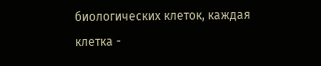биологических клеток, каждая клетка -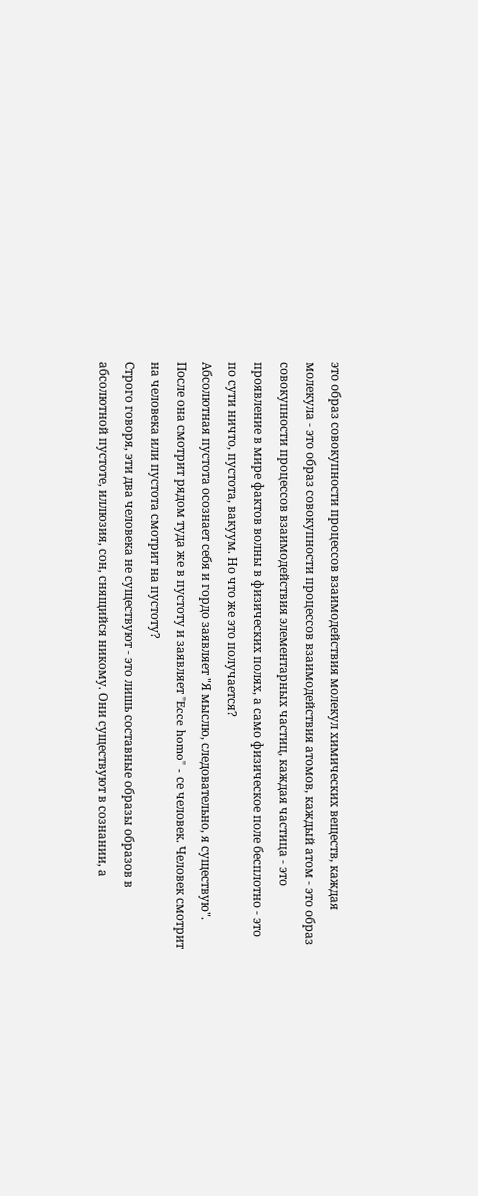это образ совокупности процессов взаимодействия молекул химических веществ, каждая молекула - это образ совокупности процессов взаимодействия атомов, каждый атом - это образ совокупности процессов взаимодействия элементарных частиц, каждая частица - это проявление в мире фактов волны в физических полях, а само физическое поле бесплотно - это по сути ничто, пустота, вакуум. Но что же это получается?
Абсолютная пустота осознает себя и гордо заявляет "Я мыслю, следовательно, я существую". После она смотрит рядом туда же в пустоту и заявляет "Ecce homo" - се человек. Человек смотрит на человека или пустота смотрит на пустоту?
Строго говоря, эти два человека не существуют - это лишь составные образы образов в абсолютной пустоте, иллюзия, сон, снящийся никому. Они существуют в сознании, а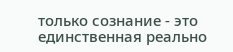только сознание - это единственная реально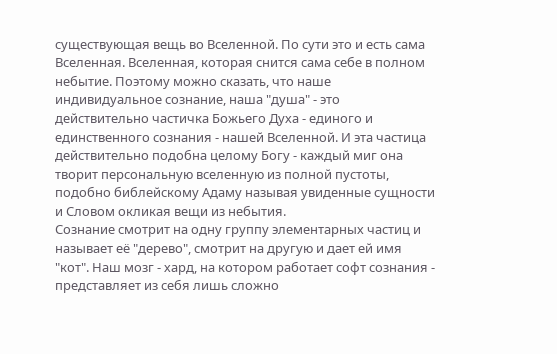существующая вещь во Вселенной. По сути это и есть сама Вселенная. Вселенная, которая снится сама себе в полном небытие. Поэтому можно сказать, что наше индивидуальное сознание, наша "душа" - это действительно частичка Божьего Духа - единого и единственного сознания - нашей Вселенной. И эта частица действительно подобна целому Богу - каждый миг она творит персональную вселенную из полной пустоты, подобно библейскому Адаму называя увиденные сущности и Словом окликая вещи из небытия.
Сознание смотрит на одну группу элементарных частиц и называет её "дерево", смотрит на другую и дает ей имя "кот". Наш мозг - хард, на котором работает софт сознания - представляет из себя лишь сложно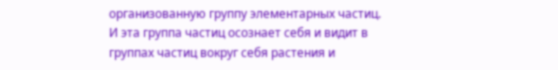организованную группу элементарных частиц. И эта группа частиц осознает себя и видит в группах частиц вокруг себя растения и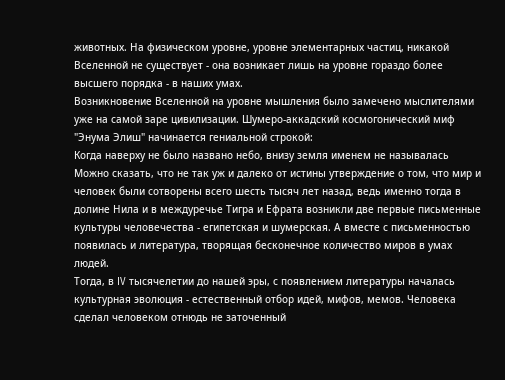животных. На физическом уровне, уровне элементарных частиц, никакой Вселенной не существует - она возникает лишь на уровне гораздо более высшего порядка - в наших умах.
Возникновение Вселенной на уровне мышления было замечено мыслителями уже на самой заре цивилизации. Шумеро-аккадский космогонический миф "Энума Элиш" начинается гениальной строкой:
Когда наверху не было названо небо, внизу земля именем не называлась
Можно сказать, что не так уж и далеко от истины утверждение о том, что мир и человек были сотворены всего шесть тысяч лет назад, ведь именно тогда в долине Нила и в междуречье Тигра и Ефрата возникли две первые письменные культуры человечества - египетская и шумерская. А вместе с письменностью появилась и литература, творящая бесконечное количество миров в умах людей.
Тогда, в IV тысячелетии до нашей эры, с появлением литературы началась культурная эволюция - естественный отбор идей, мифов, мемов. Человека сделал человеком отнюдь не заточенный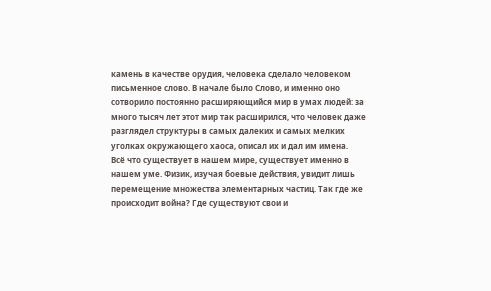камень в качестве орудия, человека сделало человеком письменное слово. В начале было Слово, и именно оно сотворило постоянно расширяющийся мир в умах людей: за много тысяч лет этот мир так расширился, что человек даже разглядел структуры в самых далеких и самых мелких уголках окружающего хаоса, описал их и дал им имена.
Всё что существует в нашем мире, существует именно в нашем уме. Физик, изучая боевые действия, увидит лишь перемещение множества элементарных частиц. Так где же происходит война? Где существуют свои и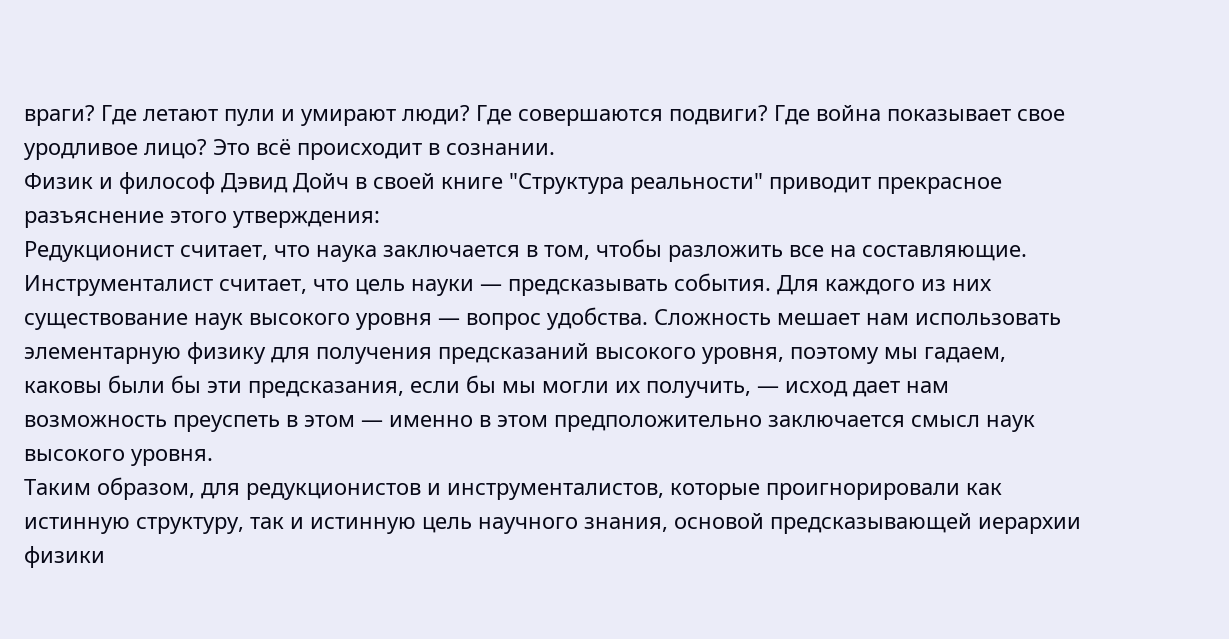враги? Где летают пули и умирают люди? Где совершаются подвиги? Где война показывает свое уродливое лицо? Это всё происходит в сознании.
Физик и философ Дэвид Дойч в своей книге "Структура реальности" приводит прекрасное разъяснение этого утверждения:
Редукционист считает, что наука заключается в том, чтобы разложить все на составляющие. Инструменталист считает, что цель науки — предсказывать события. Для каждого из них существование наук высокого уровня — вопрос удобства. Сложность мешает нам использовать элементарную физику для получения предсказаний высокого уровня, поэтому мы гадаем, каковы были бы эти предсказания, если бы мы могли их получить, — исход дает нам возможность преуспеть в этом — именно в этом предположительно заключается смысл наук высокого уровня.
Таким образом, для редукционистов и инструменталистов, которые проигнорировали как истинную структуру, так и истинную цель научного знания, основой предсказывающей иерархии физики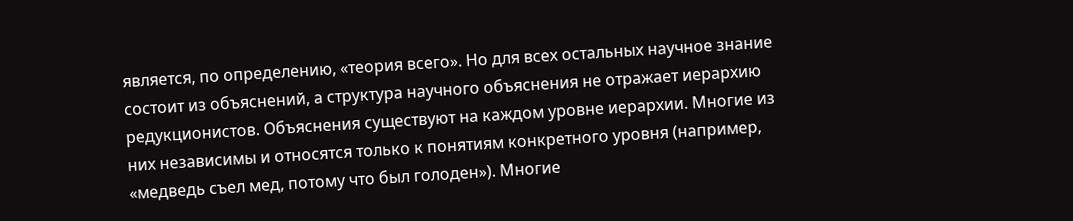является, по определению, «теория всего». Но для всех остальных научное знание состоит из объяснений, а структура научного объяснения не отражает иерархию редукционистов. Объяснения существуют на каждом уровне иерархии. Многие из них независимы и относятся только к понятиям конкретного уровня (например, «медведь съел мед, потому что был голоден»). Многие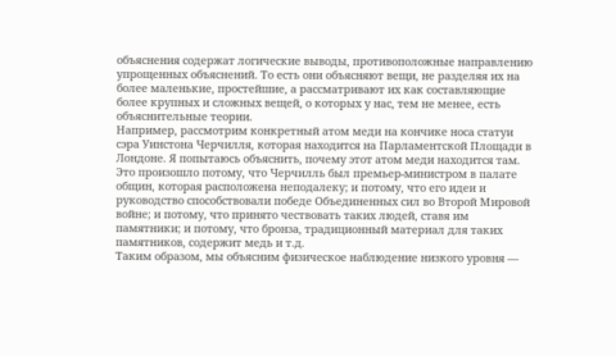объяснения содержат логические выводы, противоположные направлению упрощенных объяснений. То есть они объясняют вещи, не разделяя их на более маленькие, простейшие, а рассматривают их как составляющие более крупных и сложных вещей, о которых у нас, тем не менее, есть объяснительные теории.
Например, рассмотрим конкретный атом меди на кончике носа статуи сэра Уинстона Черчилля, которая находится на Парламентской Площади в Лондоне. Я попытаюсь объяснить, почему этот атом меди находится там. Это произошло потому, что Черчилль был премьер-министром в палате общин, которая расположена неподалеку; и потому, что его идеи и руководство способствовали победе Объединенных сил во Второй Мировой войне; и потому, что принято чествовать таких людей, ставя им памятники; и потому, что бронза, традиционный материал для таких памятников, содержит медь и т.д.
Таким образом, мы объясним физическое наблюдение низкого уровня —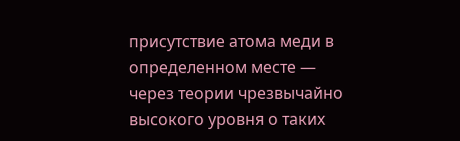присутствие атома меди в определенном месте — через теории чрезвычайно высокого уровня о таких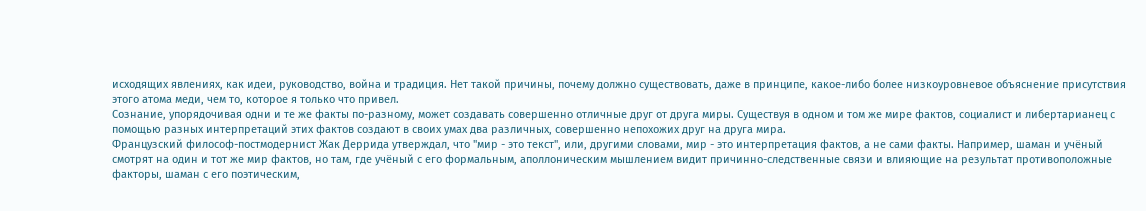исходящих явлениях, как идеи, руководство, война и традиция. Нет такой причины, почему должно существовать, даже в принципе, какое-либо более низкоуровневое объяснение присутствия этого атома меди, чем то, которое я только что привел.
Сознание, упорядочивая одни и те же факты по-разному, может создавать совершенно отличные друг от друга миры. Существуя в одном и том же мире фактов, социалист и либертарианец с помощью разных интерпретаций этих фактов создают в своих умах два различных, совершенно непохожих друг на друга мира.
Французский философ-постмодернист Жак Деррида утверждал, что "мир - это текст", или, другими словами, мир - это интерпретация фактов, а не сами факты. Например, шаман и учёный смотрят на один и тот же мир фактов, но там, где учёный с его формальным, аполлоническим мышлением видит причинно-следственные связи и влияющие на результат противоположные факторы, шаман с его поэтическим,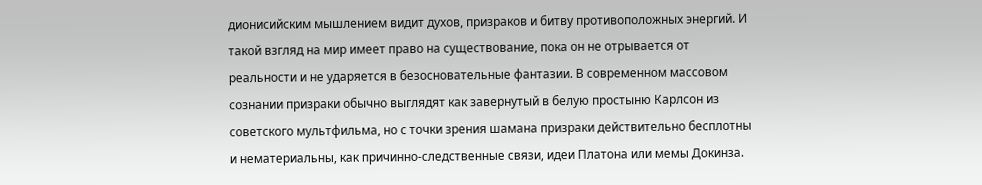дионисийским мышлением видит духов, призраков и битву противоположных энергий. И такой взгляд на мир имеет право на существование, пока он не отрывается от реальности и не ударяется в безосновательные фантазии. В современном массовом сознании призраки обычно выглядят как завернутый в белую простыню Карлсон из советского мультфильма, но с точки зрения шамана призраки действительно бесплотны и нематериальны, как причинно-следственные связи, идеи Платона или мемы Докинза.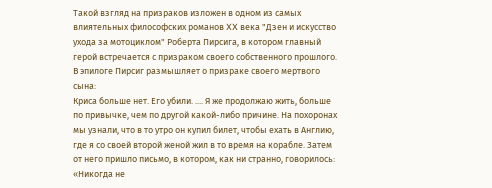Такой взгляд на призраков изложен в одном из самых влиятельных философских романов XX века "Дзен и искусство ухода за мотоциклом" Роберта Пирсига, в котором главный герой встречается с призраком своего собственного прошлого. В эпилоге Пирсиг размышляет о призраке своего мертвого сына:
Криса больше нет. Его убили. .... Я же продолжаю жить, больше по привычке, чем по другой какой-либо причине. На похоронах мы узнали, что в то утро он купил билет, чтобы ехать в Англию, где я со своей второй женой жил в то время на корабле. Затем от него пришло письмо, в котором, как ни странно, говорилось: «Никогда не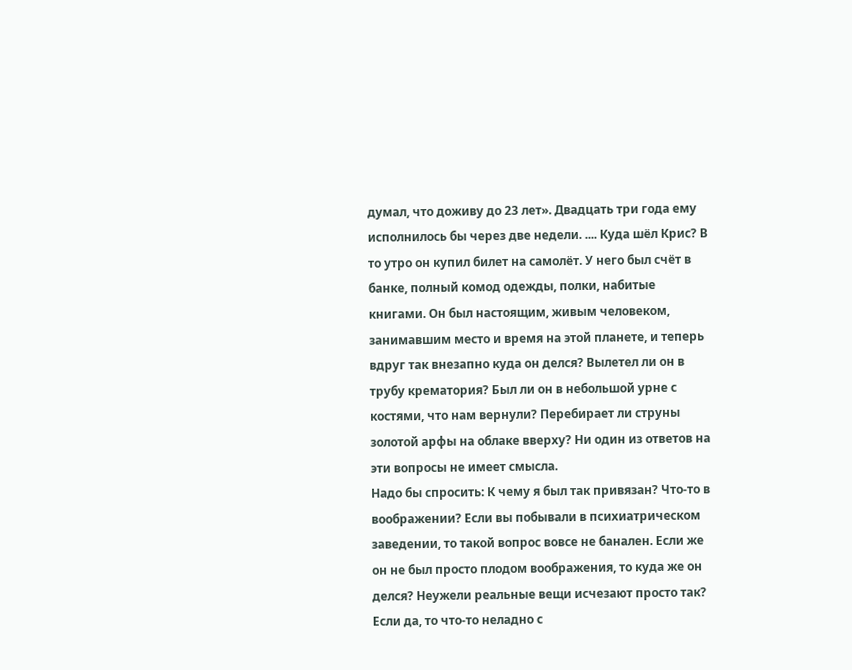думал, что доживу до 23 лет». Двадцать три года ему исполнилось бы через две недели. .... Куда шёл Крис? В то утро он купил билет на самолёт. У него был счёт в банке, полный комод одежды, полки, набитые книгами. Он был настоящим, живым человеком, занимавшим место и время на этой планете, и теперь вдруг так внезапно куда он делся? Вылетел ли он в трубу крематория? Был ли он в небольшой урне с костями, что нам вернули? Перебирает ли струны золотой арфы на облаке вверху? Ни один из ответов на эти вопросы не имеет смысла.
Надо бы спросить: К чему я был так привязан? Что-то в воображении? Если вы побывали в психиатрическом заведении, то такой вопрос вовсе не банален. Если же он не был просто плодом воображения, то куда же он делся? Неужели реальные вещи исчезают просто так? Если да, то что-то неладно с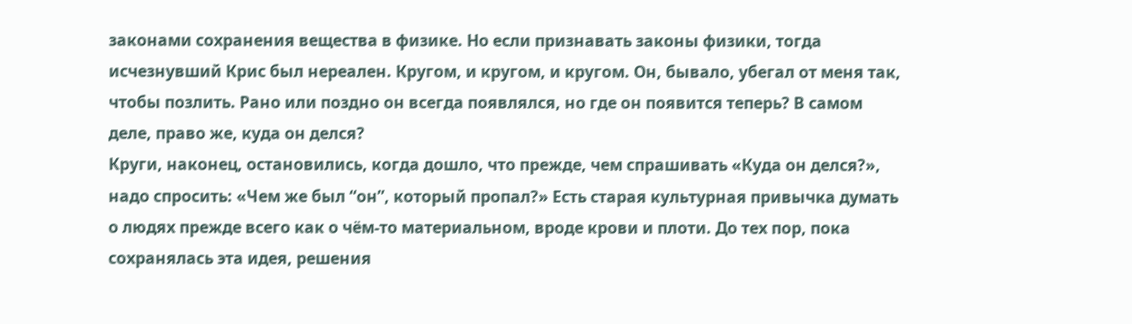законами сохранения вещества в физике. Но если признавать законы физики, тогда исчезнувший Крис был нереален. Кругом, и кругом, и кругом. Он, бывало, убегал от меня так, чтобы позлить. Рано или поздно он всегда появлялся, но где он появится теперь? В самом деле, право же, куда он делся?
Круги, наконец, остановились, когда дошло, что прежде, чем спрашивать «Куда он делся?», надо спросить: «Чем же был “он”, который пропал?» Есть старая культурная привычка думать о людях прежде всего как о чём-то материальном, вроде крови и плоти. До тех пор, пока сохранялась эта идея, решения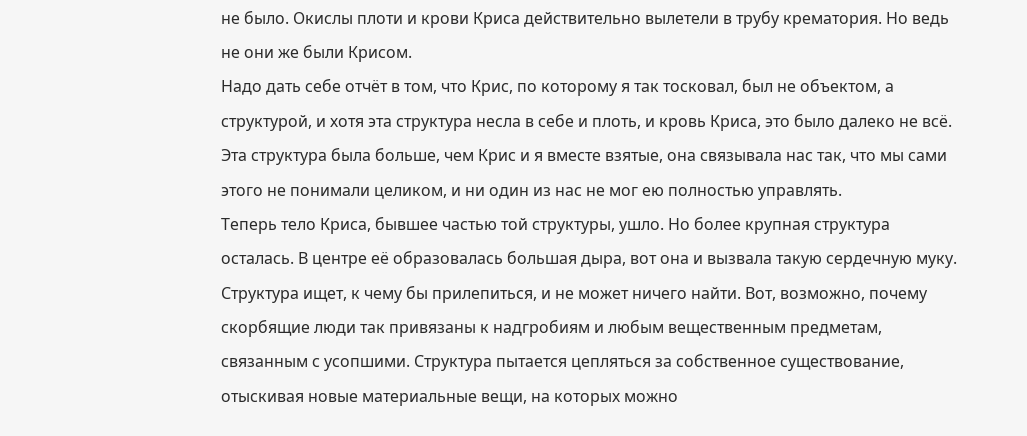не было. Окислы плоти и крови Криса действительно вылетели в трубу крематория. Но ведь не они же были Крисом.
Надо дать себе отчёт в том, что Крис, по которому я так тосковал, был не объектом, а структурой, и хотя эта структура несла в себе и плоть, и кровь Криса, это было далеко не всё. Эта структура была больше, чем Крис и я вместе взятые, она связывала нас так, что мы сами этого не понимали целиком, и ни один из нас не мог ею полностью управлять.
Теперь тело Криса, бывшее частью той структуры, ушло. Но более крупная структура осталась. В центре её образовалась большая дыра, вот она и вызвала такую сердечную муку. Структура ищет, к чему бы прилепиться, и не может ничего найти. Вот, возможно, почему скорбящие люди так привязаны к надгробиям и любым вещественным предметам, связанным с усопшими. Структура пытается цепляться за собственное существование, отыскивая новые материальные вещи, на которых можно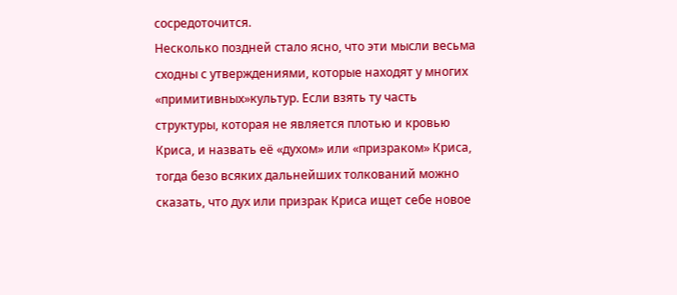сосредоточится.
Несколько поздней стало ясно, что эти мысли весьма сходны с утверждениями, которые находят у многих «примитивных»культур. Если взять ту часть структуры, которая не является плотью и кровью Криса, и назвать её «духом» или «призраком» Криса, тогда безо всяких дальнейших толкований можно сказать, что дух или призрак Криса ищет себе новое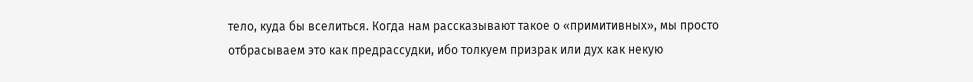тело, куда бы вселиться. Когда нам рассказывают такое о «примитивных», мы просто отбрасываем это как предрассудки, ибо толкуем призрак или дух как некую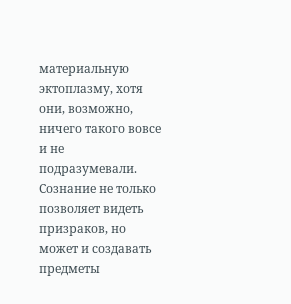материальную эктоплазму, хотя они, возможно, ничего такого вовсе и не подразумевали.
Сознание не только позволяет видеть призраков, но может и создавать предметы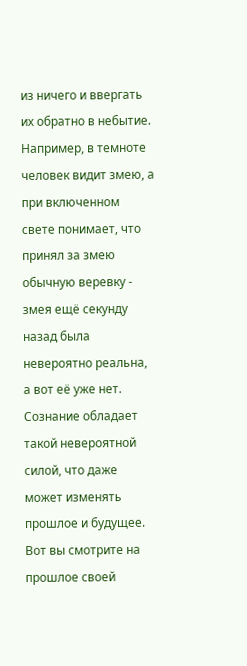из ничего и ввергать их обратно в небытие. Например, в темноте человек видит змею, а при включенном свете понимает, что принял за змею обычную веревку - змея ещё секунду назад была невероятно реальна, а вот её уже нет. Сознание обладает такой невероятной силой, что даже может изменять прошлое и будущее. Вот вы смотрите на прошлое своей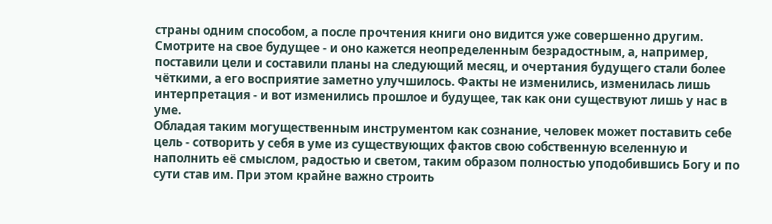страны одним способом, а после прочтения книги оно видится уже совершенно другим. Смотрите на свое будущее - и оно кажется неопределенным безрадостным, а, например, поставили цели и составили планы на следующий месяц, и очертания будущего стали более чёткими, а его восприятие заметно улучшилось. Факты не изменились, изменилась лишь интерпретация - и вот изменились прошлое и будущее, так как они существуют лишь у нас в уме.
Обладая таким могущественным инструментом как сознание, человек может поставить себе цель - сотворить у себя в уме из существующих фактов свою собственную вселенную и наполнить её смыслом, радостью и светом, таким образом полностью уподобившись Богу и по сути став им. При этом крайне важно строить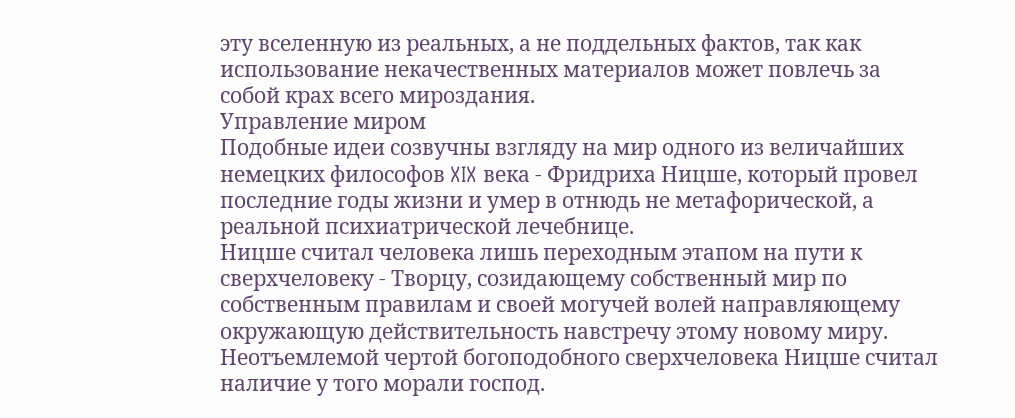эту вселенную из реальных, а не поддельных фактов, так как использование некачественных материалов может повлечь за собой крах всего мироздания.
Управление миром
Подобные идеи созвучны взгляду на мир одного из величайших немецких философов XIX века - Фридриха Ницше, который провел последние годы жизни и умер в отнюдь не метафорической, а реальной психиатрической лечебнице.
Ницше считал человека лишь переходным этапом на пути к сверхчеловеку - Творцу, созидающему собственный мир по собственным правилам и своей могучей волей направляющему окружающую действительность навстречу этому новому миру. Неотъемлемой чертой богоподобного сверхчеловека Ницше считал наличие у того морали господ.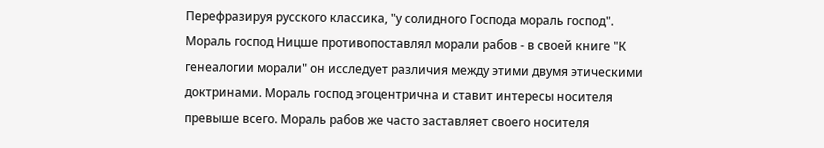Перефразируя русского классика, "у солидного Господа мораль господ".
Мораль господ Ницше противопоставлял морали рабов - в своей книге "К генеалогии морали" он исследует различия между этими двумя этическими доктринами. Мораль господ эгоцентрична и ставит интересы носителя превыше всего. Мораль рабов же часто заставляет своего носителя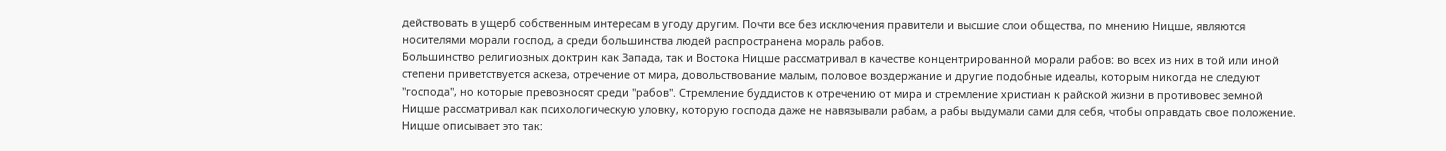действовать в ущерб собственным интересам в угоду другим. Почти все без исключения правители и высшие слои общества, по мнению Ницше, являются носителями морали господ, а среди большинства людей распространена мораль рабов.
Большинство религиозных доктрин как Запада, так и Востока Ницше рассматривал в качестве концентрированной морали рабов: во всех из них в той или иной степени приветствуется аскеза, отречение от мира, довольствование малым, половое воздержание и другие подобные идеалы, которым никогда не следуют "господа", но которые превозносят среди "рабов". Стремление буддистов к отречению от мира и стремление христиан к райской жизни в противовес земной Ницше рассматривал как психологическую уловку, которую господа даже не навязывали рабам, а рабы выдумали сами для себя, чтобы оправдать свое положение.
Ницше описывает это так: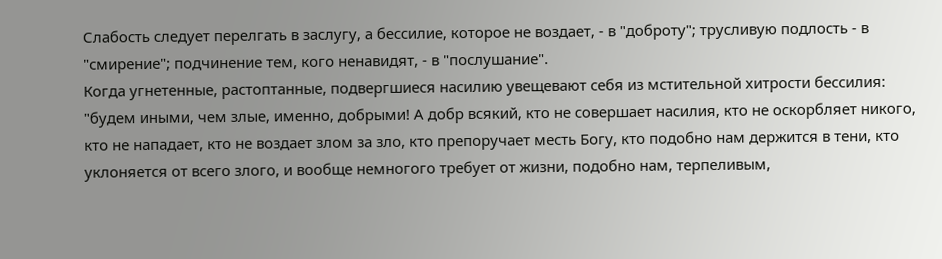Слабость следует перелгать в заслугу, а бессилие, которое не воздает, - в "доброту"; трусливую подлость - в "смирение"; подчинение тем, кого ненавидят, - в "послушание".
Когда угнетенные, растоптанные, подвергшиеся насилию увещевают себя из мстительной хитрости бессилия: "будем иными, чем злые, именно, добрыми! А добр всякий, кто не совершает насилия, кто не оскорбляет никого, кто не нападает, кто не воздает злом за зло, кто препоручает месть Богу, кто подобно нам держится в тени, кто уклоняется от всего злого, и вообще немногого требует от жизни, подобно нам, терпеливым,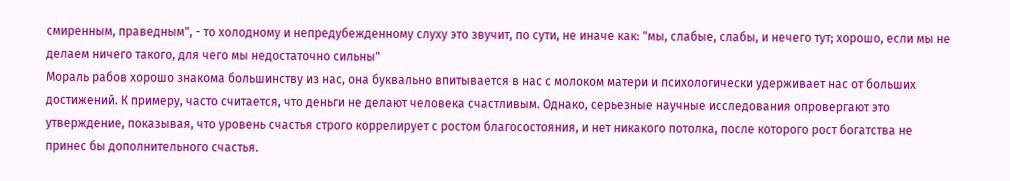смиренным, праведным", - то холодному и непредубежденному слуху это звучит, по сути, не иначе как: "мы, слабые, слабы, и нечего тут; хорошо, если мы не делаем ничего такого, для чего мы недостаточно сильны"
Мораль рабов хорошо знакома большинству из нас, она буквально впитывается в нас с молоком матери и психологически удерживает нас от больших достижений. К примеру, часто считается, что деньги не делают человека счастливым. Однако, серьезные научные исследования опровергают это утверждение, показывая, что уровень счастья строго коррелирует с ростом благосостояния, и нет никакого потолка, после которого рост богатства не принес бы дополнительного счастья.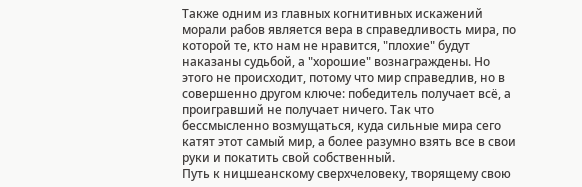Также одним из главных когнитивных искажений морали рабов является вера в справедливость мира, по которой те, кто нам не нравится, "плохие" будут наказаны судьбой, а "хорошие" вознаграждены. Но этого не происходит, потому что мир справедлив, но в совершенно другом ключе: победитель получает всё, а проигравший не получает ничего. Так что бессмысленно возмущаться, куда сильные мира сего катят этот самый мир, а более разумно взять все в свои руки и покатить свой собственный.
Путь к ницшеанскому сверхчеловеку, творящему свою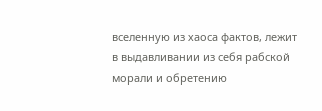вселенную из хаоса фактов, лежит в выдавливании из себя рабской морали и обретению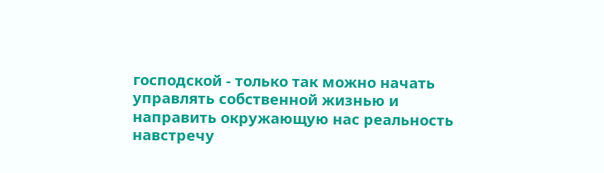господской - только так можно начать управлять собственной жизнью и направить окружающую нас реальность навстречу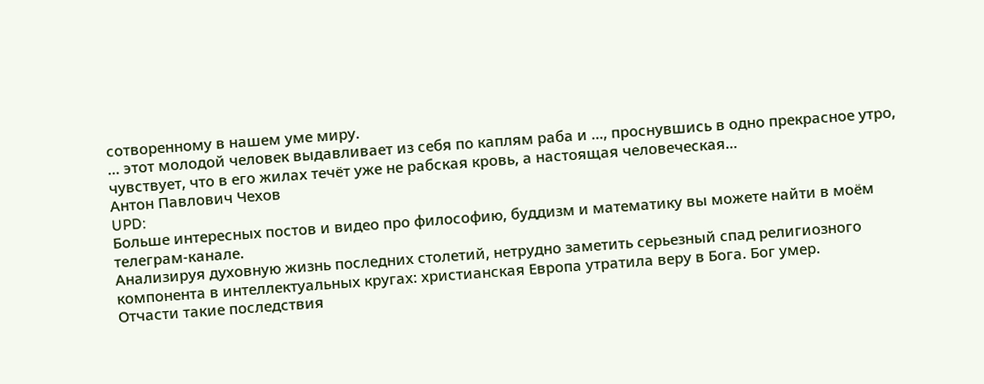сотворенному в нашем уме миру.
... этот молодой человек выдавливает из себя по каплям раба и ..., проснувшись в одно прекрасное утро, чувствует, что в его жилах течёт уже не рабская кровь, а настоящая человеческая...
Антон Павлович Чехов
UPD:
Больше интересных постов и видео про философию, буддизм и математику вы можете найти в моём телеграм-канале.
Анализируя духовную жизнь последних столетий, нетрудно заметить серьезный спад религиозного компонента в интеллектуальных кругах: христианская Европа утратила веру в Бога. Бог умер.
Отчасти такие последствия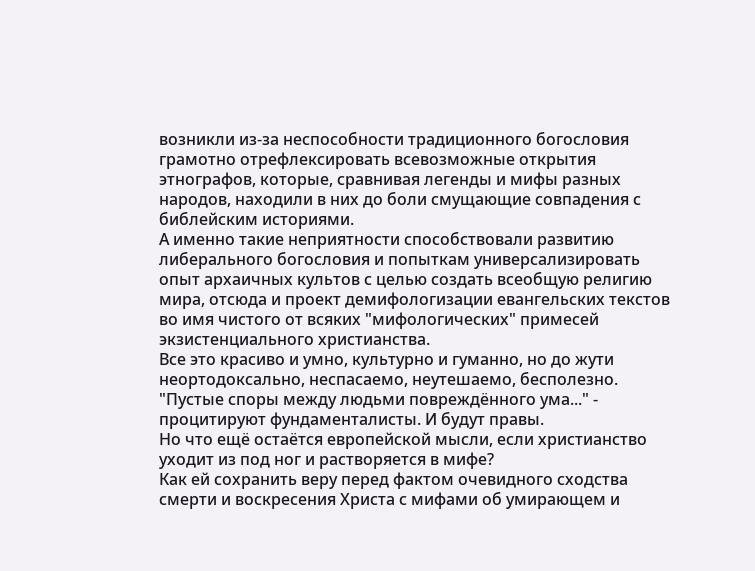возникли из-за неспособности традиционного богословия грамотно отрефлексировать всевозможные открытия этнографов, которые, сравнивая легенды и мифы разных народов, находили в них до боли смущающие совпадения с библейским историями.
А именно такие неприятности способствовали развитию либерального богословия и попыткам универсализировать опыт архаичных культов с целью создать всеобщую религию мира, отсюда и проект демифологизации евангельских текстов во имя чистого от всяких "мифологических" примесей экзистенциального христианства.
Все это красиво и умно, культурно и гуманно, но до жути неортодоксально, неспасаемо, неутешаемо, бесполезно. "Пустые споры между людьми повреждённого ума..." - процитируют фундаменталисты. И будут правы.
Но что ещё остаётся европейской мысли, если христианство уходит из под ног и растворяется в мифе?
Как ей сохранить веру перед фактом очевидного сходства смерти и воскресения Христа с мифами об умирающем и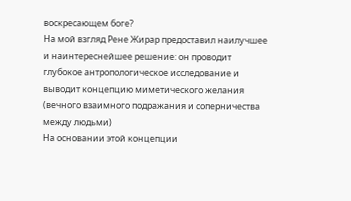воскресающем боге?
На мой взгляд Рене Жирар предоставил наилучшее и наинтереснейшее решение: он проводит глубокое антропологическое исследование и выводит концепцию миметического желания (вечного взаимного подражания и соперничества между людьми)
На основании этой концепции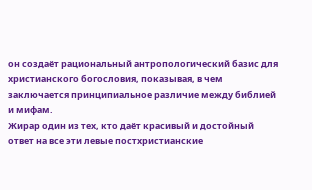он создаёт рациональный антропологический базис для христианского богословия, показывая, в чем заключается принципиальное различие между библией и мифам.
Жирар один из тех, кто даёт красивый и достойный ответ на все эти левые постхристианские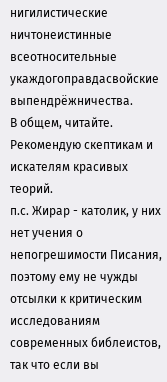нигилистические ничтонеистинные всеотносительные укаждогоправдасвойские выпендрёжничества.
В общем, читайте. Рекомендую скептикам и искателям красивых теорий.
п.с. Жирар - католик, у них нет учения о непогрешимости Писания, поэтому ему не чужды отсылки к критическим исследованиям современных библеистов, так что если вы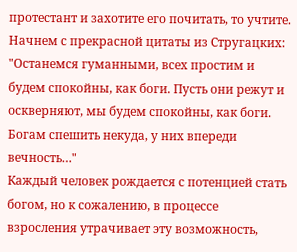протестант и захотите его почитать, то учтите.
Начнем с прекрасной цитаты из Стругацких: "Останемся гуманными, всех простим и будем спокойны, как боги. Пусть они режут и оскверняют, мы будем спокойны, как боги. Богам спешить некуда, у них впереди вечность…"
Каждый человек рождается с потенцией стать богом, но к сожалению, в процессе взросления утрачивает эту возможность,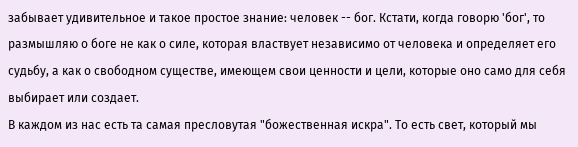забывает удивительное и такое простое знание: человек -- бог. Кстати, когда говорю 'бог', то размышляю о боге не как о силе, которая властвует независимо от человека и определяет его судьбу, а как о свободном существе, имеющем свои ценности и цели, которые оно само для себя выбирает или создает.
В каждом из нас есть та самая пресловутая "божественная искра". То есть свет, который мы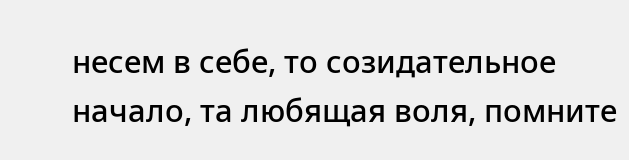несем в себе, то созидательное начало, та любящая воля, помните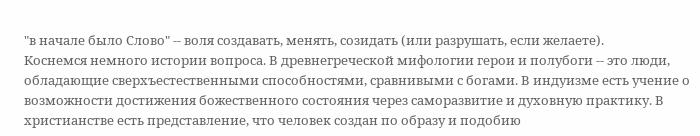"в начале было Слово" -- воля создавать, менять, созидать (или разрушать, если желаете).
Коснемся немного истории вопроса. В древнегреческой мифологии герои и полубоги -- это люди, обладающие сверхъестественными способностями, сравнивыми с богами. В индуизме есть учение о возможности достижения божественного состояния через саморазвитие и духовную практику. В христианстве есть представление, что человек создан по образу и подобию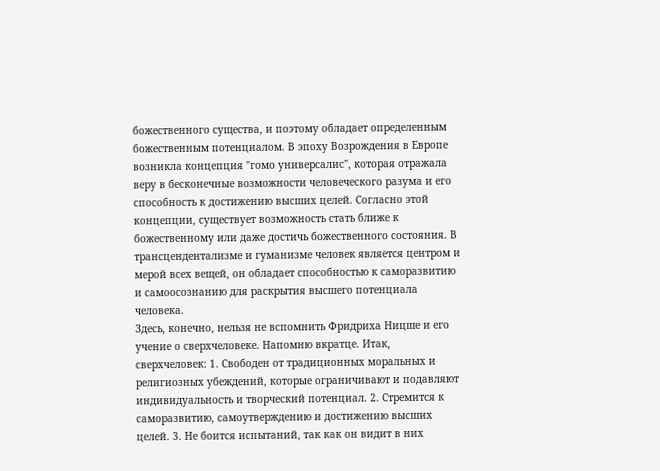божественного существа, и поэтому обладает определенным божественным потенциалом. В эпоху Возрождения в Европе возникла концепция "гомо универсалис", которая отражала веру в бесконечные возможности человеческого разума и его способность к достижению высших целей. Согласно этой концепции, существует возможность стать ближе к божественному или даже достичь божественного состояния. В трансцендентализме и гуманизме человек является центром и мерой всех вещей, он обладает способностью к саморазвитию и самоосознанию для раскрытия высшего потенциала человека.
Здесь, конечно, нельзя не вспомнить Фридриха Ницше и его учение о сверхчеловеке. Напомню вкратце. Итак, сверхчеловек: 1. Свободен от традиционных моральных и религиозных убеждений, которые ограничивают и подавляют индивидуальность и творческий потенциал. 2. Стремится к саморазвитию, самоутверждению и достижению высших целей. 3. Не боится испытаний, так как он видит в них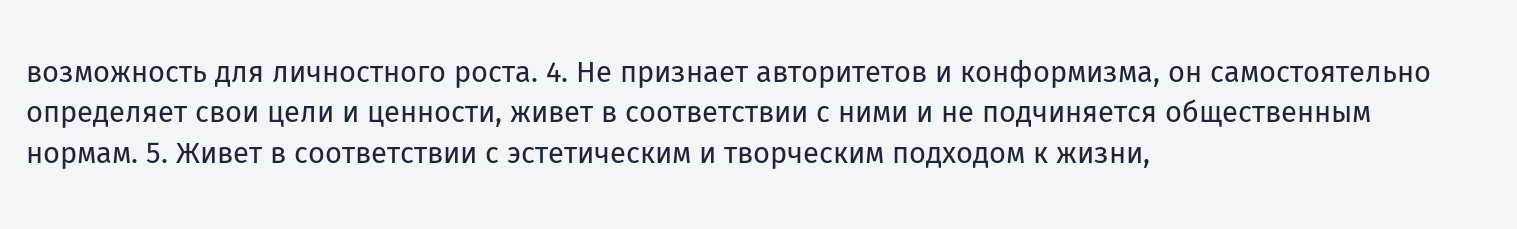возможность для личностного роста. 4. Не признает авторитетов и конформизма, он самостоятельно определяет свои цели и ценности, живет в соответствии с ними и не подчиняется общественным нормам. 5. Живет в соответствии с эстетическим и творческим подходом к жизни,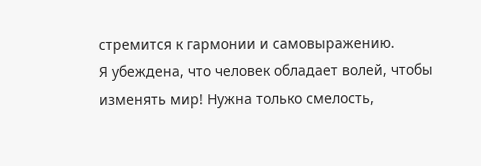стремится к гармонии и самовыражению.
Я убеждена, что человек обладает волей, чтобы изменять мир! Нужна только смелость,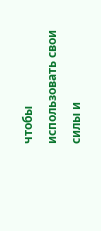чтобы использовать свои силы и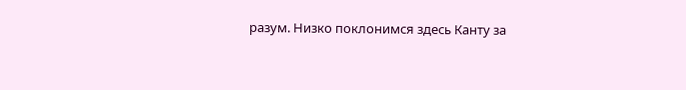разум. Низко поклонимся здесь Канту за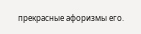прекрасные афоризмы его.